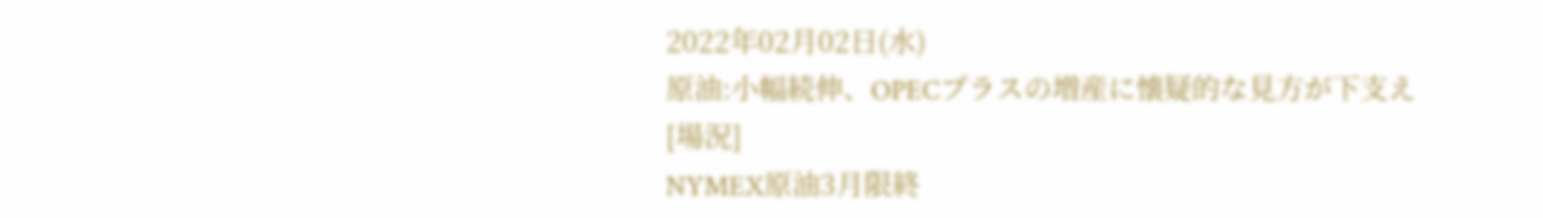2022年02月02日(水)
原油:小幅続伸、OPECプラスの増産に懐疑的な見方が下支え
[場況]
NYMEX原油3月限終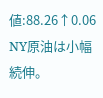値:88.26↑0.06
NY原油は小幅続伸。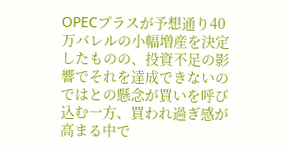OPECプラスが予想通り40万バレルの小幅増産を決定したものの、投資不足の影響でそれを達成できないのではとの懸念が買いを呼び込む一方、買われ過ぎ感が高まる中で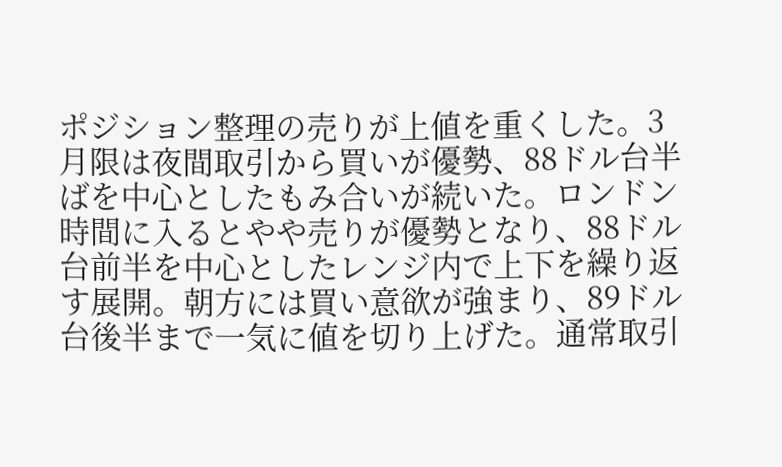ポジション整理の売りが上値を重くした。3月限は夜間取引から買いが優勢、88ドル台半ばを中心としたもみ合いが続いた。ロンドン時間に入るとやや売りが優勢となり、88ドル台前半を中心としたレンジ内で上下を繰り返す展開。朝方には買い意欲が強まり、89ドル台後半まで一気に値を切り上げた。通常取引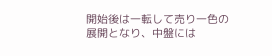開始後は一転して売り一色の展開となり、中盤には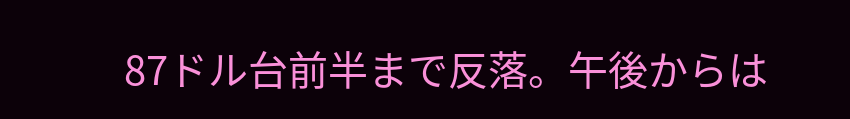87ドル台前半まで反落。午後からは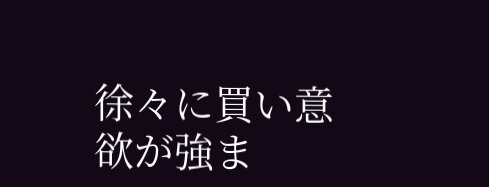徐々に買い意欲が強ま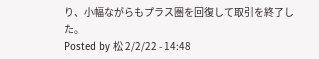り、小幅ながらもプラス圏を回復して取引を終了した。
Posted by 松 2/2/22 - 14:48